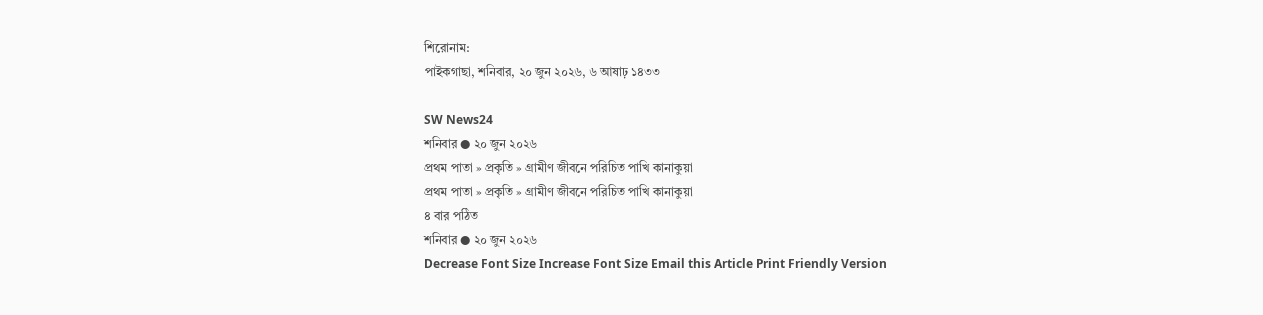শিরোনাম:
পাইকগাছা, শনিবার, ২০ জুন ২০২৬, ৬ আষাঢ় ১৪৩৩

SW News24
শনিবার ● ২০ জুন ২০২৬
প্রথম পাতা » প্রকৃতি » গ্রামীণ জীবনে পরিচিত পাখি কানাকুয়া
প্রথম পাতা » প্রকৃতি » গ্রামীণ জীবনে পরিচিত পাখি কানাকুয়া
৪ বার পঠিত
শনিবার ● ২০ জুন ২০২৬
Decrease Font Size Increase Font Size Email this Article Print Friendly Version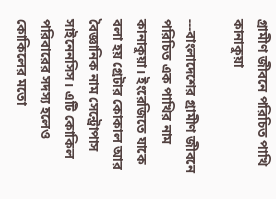গ্রামীণ জীবনে পরিচিত পাখি কানাকুয়া

---বাংলাদেশের গ্রামীণ জীবনে পরিচিত এক পাখির নাম কানাকুয়া। ইংরেজিতে যাকে বলা হয় গ্রেটার কোকাল আর বৈজ্ঞানিক নাম সেন্ট্রোপাস সাইনেনসিস। এটি কোকিল পরিবারের সদস্য হলেও কোকিলের মতো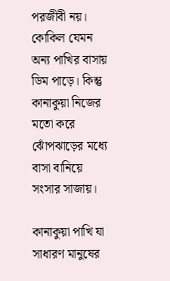পরজীবী নয়। কোকিল যেমন অন্য পাখির বাসায় ডিম পাড়ে। কিন্তু কানাকুয়া নিজের মতো করে ঝোঁপঝাড়ের মধ্যে বাসা বানিয়ে সংসার সাজায়।

কানাকুয়া পাখি যা সাধারণ মানুষের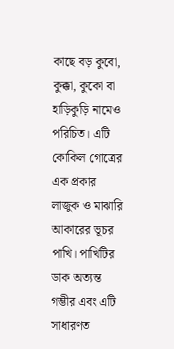কাছে বড় কুবো, কুক্কা, কুকো বা হাড়িকুড়ি নামেও পরিচিত। এটি কোকিল গোত্রের এক প্রকার লাজুক ও মাঝারি আকারের ভূচর পাখি। পাখিটির ডাক অত্যন্ত গম্ভীর এবং এটি সাধারণত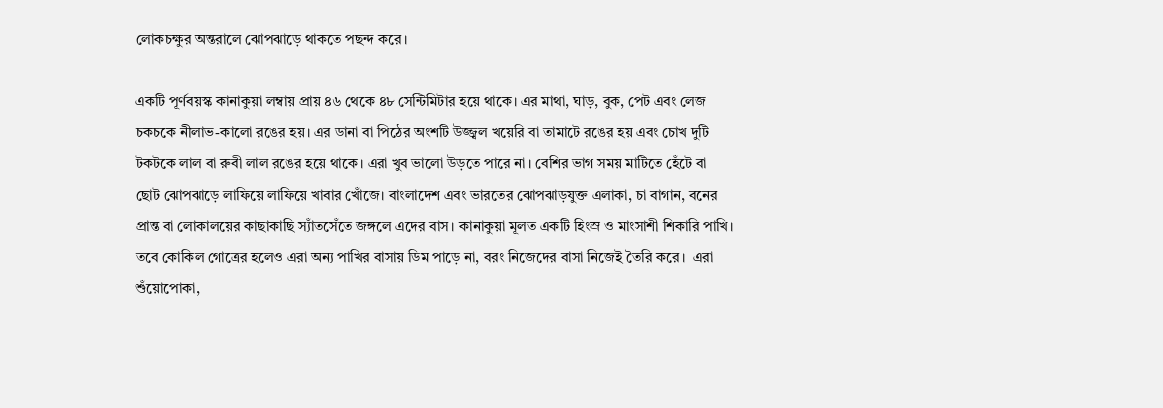লোকচক্ষুর অন্তরালে ঝোপঝাড়ে থাকতে পছন্দ করে।

একটি পূর্ণবয়স্ক কানাকুয়া লম্বায় প্রায় ৪৬ থেকে ৪৮ সেন্টিমিটার হয়ে থাকে। এর মাথা, ঘাড়, বুক, পেট এবং লেজ চকচকে নীলাভ-কালো রঙের হয়। এর ডানা বা পিঠের অংশটি উজ্জ্বল খয়েরি বা তামাটে রঙের হয় এবং চোখ দুটি টকটকে লাল বা রুবী লাল রঙের হয়ে থাকে। এরা খুব ভালো উড়তে পারে না। বেশির ভাগ সময় মাটিতে হেঁটে বা ছোট ঝোপঝাড়ে লাফিয়ে লাফিয়ে খাবার খোঁজে। বাংলাদেশ এবং ভারতের ঝোপঝাড়যুক্ত এলাকা, চা বাগান, বনের প্রান্ত বা লোকালয়ের কাছাকাছি স্যাঁতসেঁতে জঙ্গলে এদের বাস। কানাকুয়া মূলত একটি হিংস্র ও মাংসাশী শিকারি পাখি। তবে কোকিল গোত্রের হলেও এরা অন্য পাখির বাসায় ডিম পাড়ে না, বরং নিজেদের বাসা নিজেই তৈরি করে।  এরা শুঁয়োপোকা,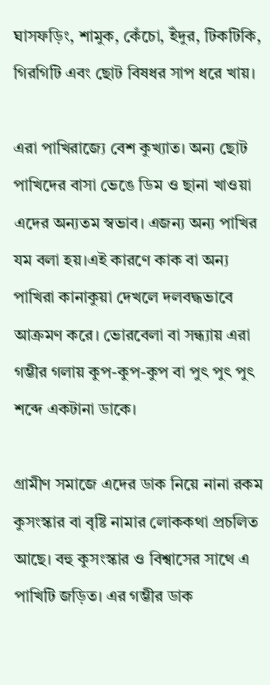ঘাসফড়িং, শামুক, কেঁচো, ইঁদুর, টিকটিকি, গিরগিটি এবং ছোট বিষধর সাপ ধরে খায়।

এরা পাখিরাজ্যে বেশ কুখ্যাত। অন্য ছোট পাখিদের বাসা ভেঙে ডিম ও ছানা খাওয়া এদের অন্যতম স্বভাব। এজন্য অন্য পাখির যম বলা হয়।এই কারণে কাক বা অন্য পাখিরা কানাকুয়া দেখলে দলবদ্ধভাবে আক্রমণ করে। ভোরবেলা বা সন্ধ্যায় এরা গম্ভীর গলায় কুপ-কুপ-কুপ বা পুৎ পুৎ পুৎ শব্দে একটানা ডাকে।

গ্রামীণ সমাজে এদের ডাক নিয়ে নানা রকম কুসংস্কার বা বৃষ্টি নামার লোককথা প্রচলিত আছে। বহু কুসংস্কার ও বিশ্বাসের সাথে এ পাখিটি জড়িত। এর গম্ভীর ডাক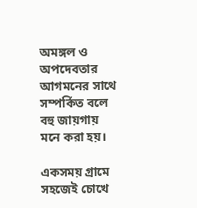অমঙ্গল ও অপদেবতার আগমনের সাথে সম্পর্কিত বলে বহু জায়গায় মনে করা হয়।

একসময় গ্রামে সহজেই চোখে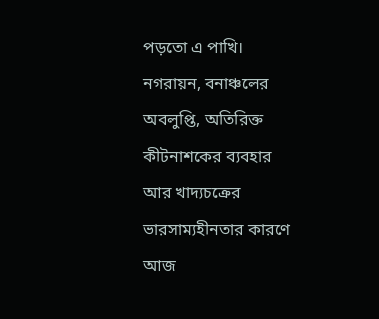পড়তো এ পাখি। নগরায়ন, বনাঞ্চলের অবলুপ্তি, অতিরিক্ত কীটনাশকের ব্যবহার আর খাদ্যচক্রের ভারসাম্যহীনতার কারণে আজ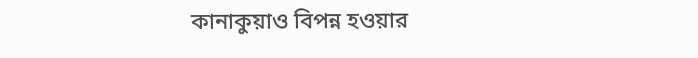কানাকুয়াও বিপন্ন হওয়ার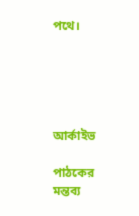পথে।





আর্কাইভ

পাঠকের মন্তব্য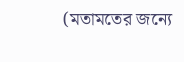(মতামতের জন্যে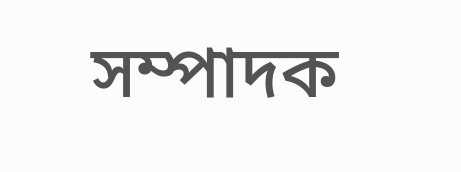সম্পাদক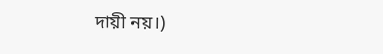দায়ী নয়।)